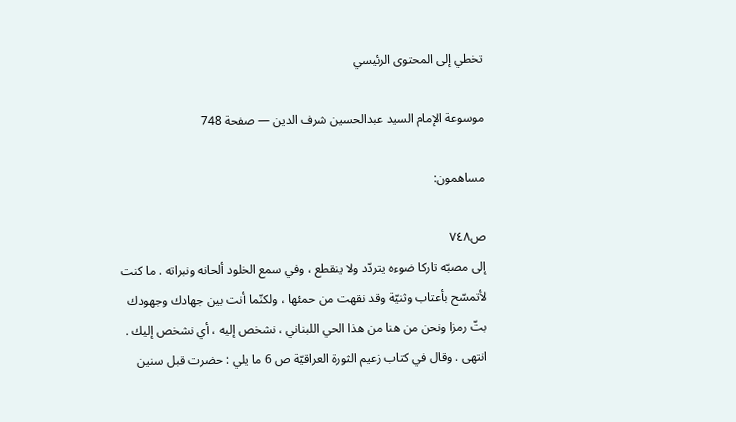تخطي إلى المحتوى الرئيسي

موسوعة الإمام السيد عبدالحسين شرف الدين — صفحة 748

مساهمون:

ص٧٤٨
إلى مصبّه تاركا ضوءه يتردّد ولا ينقطع ، وفي سمع الخلود ألحانه ونبراته . ما كنت لأتمسّح بأعتاب وثنيّة وقد نقهت من حمئها ، ولكنّما أنت بين جهادك وجهودك بتّ رمزا ونحن من هنا من هذا الحي اللبناني ، نشخص إليه ، أي نشخص إليك . انتهى . وقال في كتاب زعيم الثورة العراقيّة ص 6 ما يلي : حضرت قبل سنين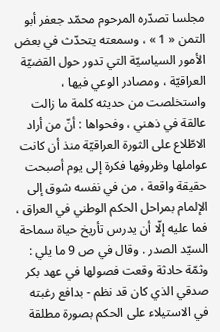مجلسا تصدّره المرحوم محمّد جعفر أبو التمن « 1 » ، وسمعته يتحدّث في بعض الأمور السياسيّة التي تدور حول القضيّة العراقيّة ، ومصادر الوعي فيها ، واستخلصت من حديثه كلمة ما زالت عالقة في ذهني ، وفحواها : أنّ من أراد الاطّلاع على الثورة العراقيّة منذ أن كانت عواملها وظروفها فكرة إلى يوم أصبحت حقيقة واقعة ، من في نفسه شوق إلى الإلمام بمراحل الحكم الوطني في العراق ، فما عليه إلّا أن يدرس تأريخ حياة سماحة السيّد الصدر . وقال في ص 9 ما يلي : وثمّة حادثة وقعت فصولها في عهد بكر صدقي الذي كان قد نظم - بدافع رغبته في الاستيلاء على الحكم بصورة مطلقة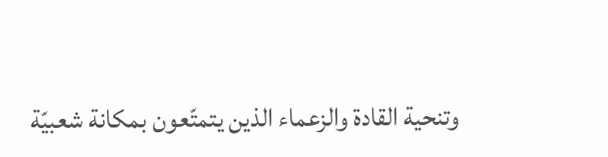وتنحية القادة والزعماء الذين يتمتّعون بمكانة شعبيّة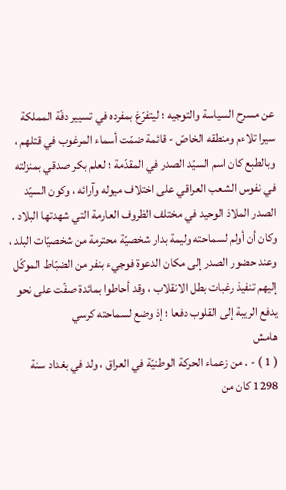عن مسرح السياسة والتوجيه ؛ ليتفرّغ بمفرده في تسيير دفّة المملكة سيرا تلاءم ومنطقه الخاصّ - قائمة ضمّت أسماء المرغوب في قتلهم ، وبالطبع كان اسم السيّد الصدر في المقدّمة ؛ لعلم بكر صدقي بمنزلته في نفوس الشعب العراقي على اختلاف ميوله وآرائه ، وكون السيّد الصدر الملاذ الوحيد في مختلف الظروف العارمة التي شهدتها البلاد . وكان أن أولم لسماحته وليمة بدار شخصيّة محترمة من شخصيّات البلد ، وعند حضور الصدر إلى مكان الدعوة فوجيء بنفر من الضبّاط الموكّل إليهم تنفيذ رغبات بطل الانقلاب ، وقد أحاطوا بمائدة صفّت على نحو يدفع الريبة إلى القلوب دفعا ؛ إذ وضع لسماحته كرسي
هامش
( 1 ) - . من زعماء الحركة الوطنيّة في العراق ، ولد في بغداد سنة 1298 كان من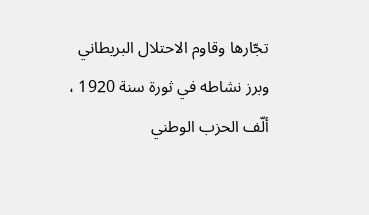تجّارها وقاوم الاحتلال البريطاني وبرز نشاطه في ثورة سنة 1920 ، ألّف الحزب الوطني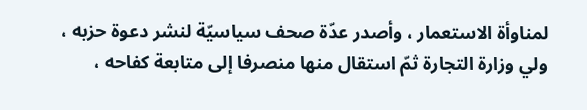لمناوأة الاستعمار ، وأصدر عدّة صحف سياسيّة لنشر دعوة حزبه ، ولي وزارة التجارة ثمّ استقال منها منصرفا إلى متابعة كفاحه ،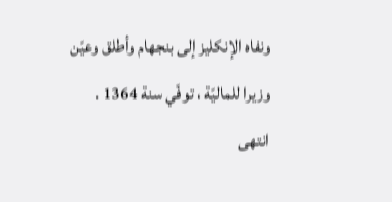ونفاه الإنكليز إلى بنجهام وأطلق وعيّن وزيرا للماليّة ، توفّي سنة 1364 . انتهى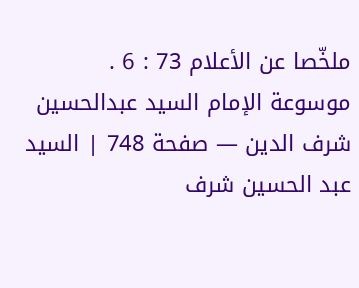ملخّصا عن الأعلام 73 : 6 .
موسوعة الإمام السيد عبدالحسين شرف الدين — صفحة 748 | السيد عبد الحسين شرف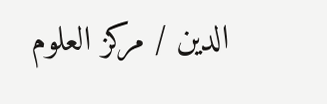الدين / مركز العلوم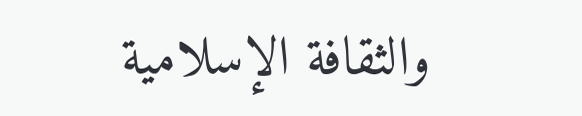والثقافة الإسلامية